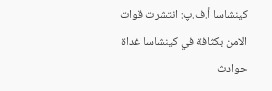كينشاسا أ.ف.پ: انتشرت قوات الامن بكثافة في كينشاسا غداة حوادث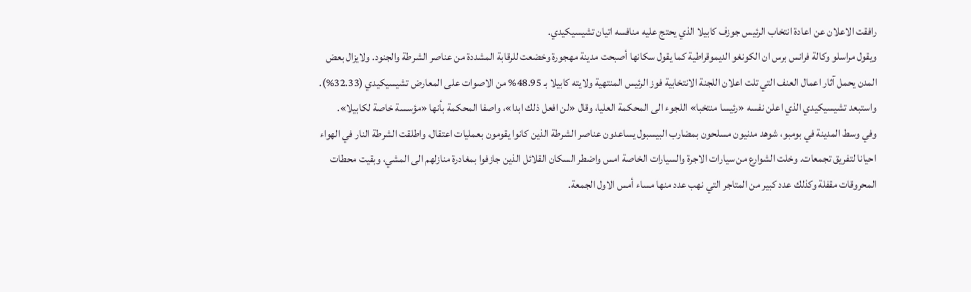رافقت الاعلان عن اعادة انتخاب الرئيس جوزف كابيلا الذي يحتج عليه منافسه اتيان تشيسيكيدي.
ويقول مراسلو وكالة فرانس برس ان الكونغو الديموقراطية كما يقول سكانها أصبحت مدينة مهجورة وخضعت للرقابة المشددة من عناصر الشرطة والجنود. ولايزال بعض المدن يحمل آثار اعمال العنف التي تلت اعلان اللجنة الانتخابية فوز الرئيس المنتهية ولايته كابيلا بـ 48.95% من الاصوات على المعارض تشيسيكيدي (32.33%). واستبعد تشيسيكيدي الذي اعلن نفسه «رئيسا منتخبا» اللجوء الى المحكمة العليا، وقال «لن افعل ذلك ابدا»، واصفا المحكمة بأنها «مؤسسة خاصة لكابيلا».
وفي وسط المدينة في بومبو، شوهد مدنيون مسلحون بمضارب البيسبول يساعدون عناصر الشرطة الذين كانوا يقومون بعمليات اعتقال، واطلقت الشرطة النار في الهواء احيانا لتفريق تجمعات. وخلت الشوارع من سيارات الاجرة والسيارات الخاصة امس واضطر السكان القلائل الذين جازفوا بمغادرة منازلهم الى المشي، وبقيت محطات المحروقات مقفلة وكذلك عدد كبير من المتاجر التي نهب عدد منها مساء أمس الاول الجمعة.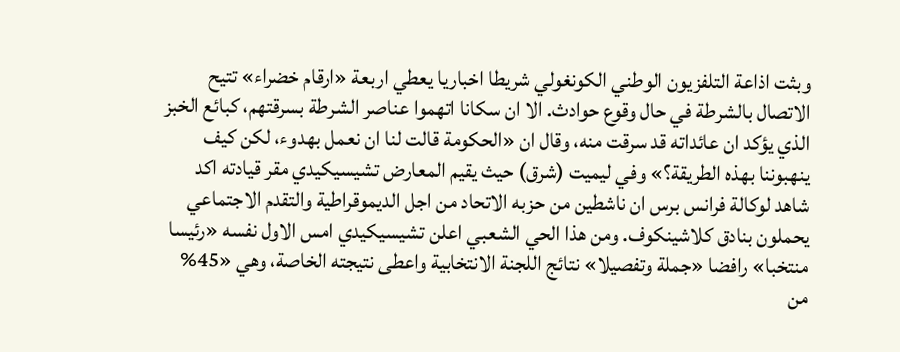وبثت اذاعة التلفزيون الوطني الكونغولي شريطا اخباريا يعطي اربعة «ارقام خضراء» تتيح الاتصال بالشرطة في حال وقوع حوادث. الا ان سكانا اتهموا عناصر الشرطة بسرقتهم، كبائع الخبز الذي يؤكد ان عائداته قد سرقت منه، وقال ان «الحكومة قالت لنا ان نعمل بهدوء، لكن كيف ينهبوننا بهذه الطريقة؟» وفي ليميت (شرق) حيث يقيم المعارض تشيسيكيدي مقر قيادته اكد شاهد لوكالة فرانس برس ان ناشطين من حزبه الاتحاد من اجل الديموقراطية والتقدم الاجتماعي يحملون بنادق كلاشينكوف. ومن هذا الحي الشعبي اعلن تشيسيكيدي امس الاول نفسه «رئيسا منتخبا» رافضا «جملة وتفصيلا» نتائج اللجنة الانتخابية واعطى نتيجته الخاصة، وهي «45% من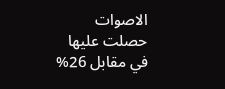الاصوات حصلت عليها في مقابل 26%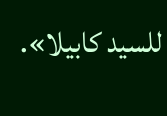للسيد كابيلا».